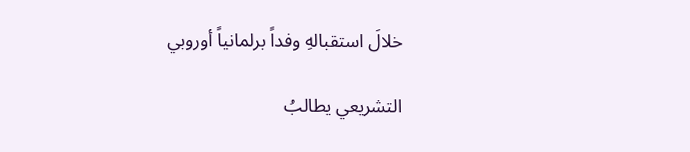خلالَ استقبالهِ وفداً برلمانياً أوروبي

التشريعي يطالبُ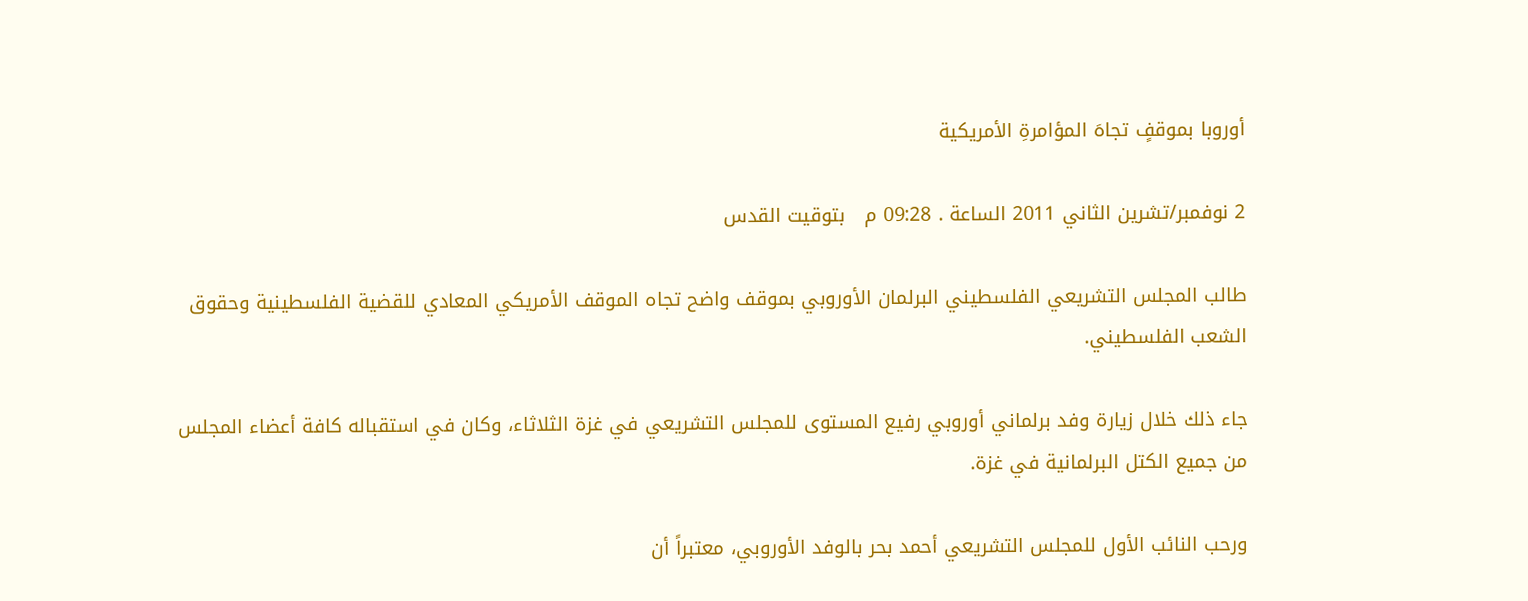أوروبا بموقفٍ تجاهَ المؤامرةِ الأمريكية

2 نوفمبر/تشرين الثاني 2011 الساعة . 09:28 م   بتوقيت القدس

طالب المجلس التشريعي الفلسطيني البرلمان الأوروبي بموقف واضح تجاه الموقف الأمريكي المعادي للقضية الفلسطينية وحقوق الشعب الفلسطيني.

جاء ذلك خلال زيارة وفد برلماني أوروبي رفيع المستوى للمجلس التشريعي في غزة الثلاثاء، وكان في استقباله كافة أعضاء المجلس من جميع الكتل البرلمانية في غزة.

ورحب النائب الأول للمجلس التشريعي أحمد بحر بالوفد الأوروبي، معتبراً أن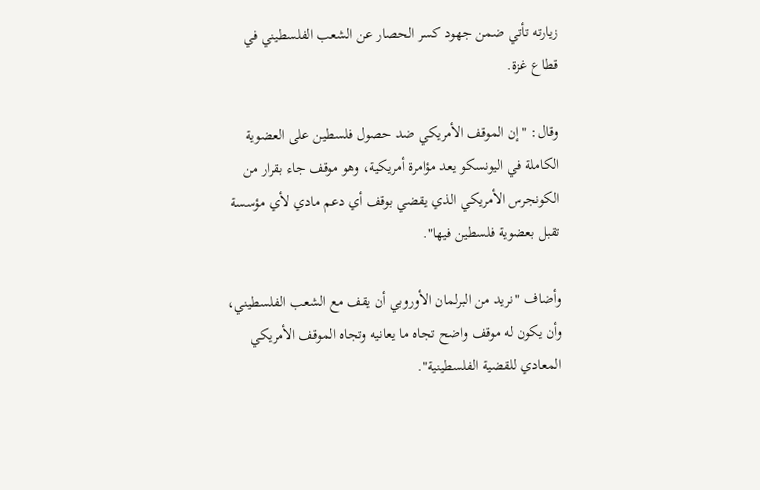زيارته تأتي ضمن جهود كسر الحصار عن الشعب الفلسطيني في قطاع غزة.

وقال: "إن الموقف الأمريكي ضد حصول فلسطين على العضوية الكاملة في اليونسكو يعد مؤامرة أمريكية، وهو موقف جاء بقرار من الكونجرس الأمريكي الذي يقضي بوقف أي دعم مادي لأي مؤسسة تقبل بعضوية فلسطين فيها".

وأضاف "نريد من البرلمان الأوروبي أن يقف مع الشعب الفلسطيني، وأن يكون له موقف واضح تجاه ما يعانيه وتجاه الموقف الأمريكي المعادي للقضية الفلسطينية".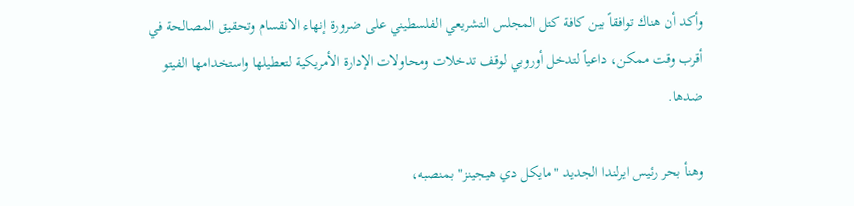وأكد أن هناك توافقاً بين كافة كتل المجلس التشريعي الفلسطيني على ضرورة إنهاء الانقسام وتحقيق المصالحة في أقرب وقت ممكن، داعياً لتدخل أوروبي لوقف تدخلات ومحاولات الإدارة الأمريكية لتعطيلها واستخدامها الفيتو ضدها.

وهنأ بحر رئيس ايرلندا الجديد "مايكل دي هيجينز" بمنصبه،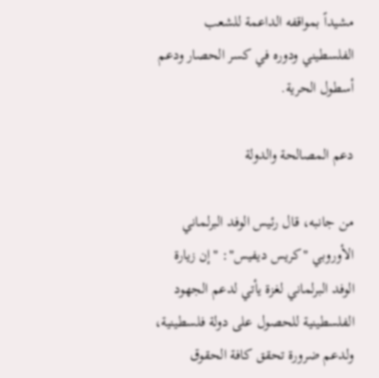مشيداً بمواقفه الداعمة للشعب الفلسطيني ودوره في كسر الحصار ودعم أسطول الحرية.

دعم المصالحة والدولة

من جانبه، قال رئيس الوفد البرلماني الأوروبي "كريس ديفيس": "إن زيارة الوفد البرلماني لغزة يأتي لدعم الجهود الفلسطينية للحصول على دولة فلسطينية، ولدعم ضرورة تحقق كافة الحقوق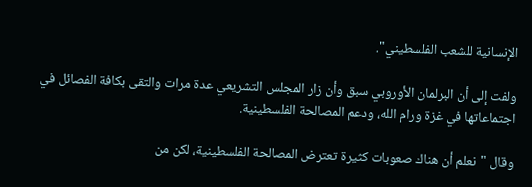الإنسانية للشعب الفلسطيني".

ولفت إلى أن البرلمان الأوروبي سبق وأن زار المجلس التشريعي عدة مرات والتقى بكافة الفصائل في اجتماعاتها في غزة ورام الله، ودعم المصالحة الفلسطينية.

وقال "نعلم أن هناك صعوبات كثيرة تعترض المصالحة الفلسطينية، لكن من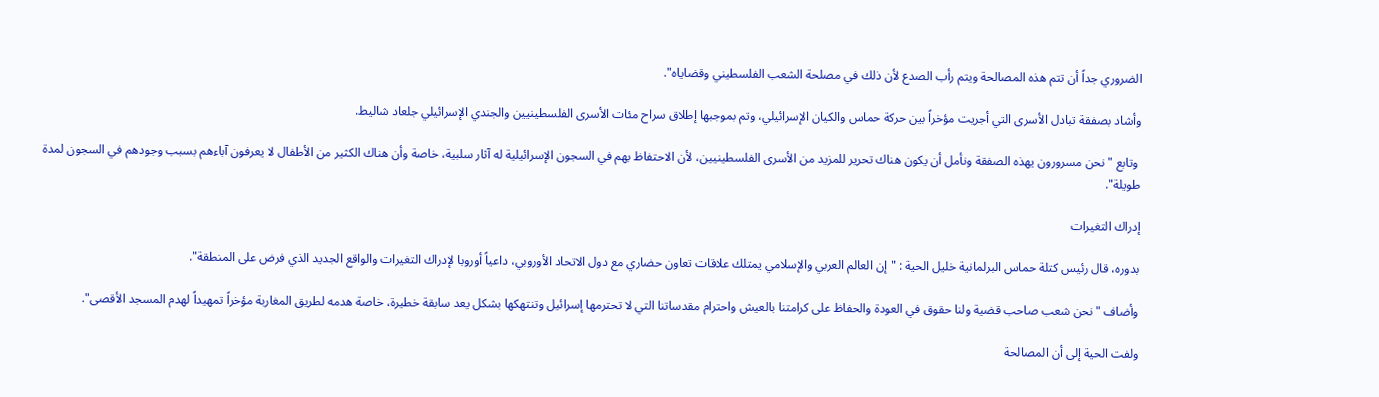الضروري جداً أن تتم هذه المصالحة ويتم رأب الصدع لأن ذلك في مصلحة الشعب الفلسطيني وقضاياه".

وأشاد بصفقة تبادل الأسرى التي أجريت مؤخراً بين حركة حماس والكيان الإسرائيلي، وتم بموجبها إطلاق سراح مئات الأسرى الفلسطينيين والجندي الإسرائيلي جلعاد شاليط.

 وتابع " نحن مسرورون يهذه الصفقة ونأمل أن يكون هناك تحرير للمزيد من الأسرى الفلسطينيين، لأن الاحتفاظ بهم في السجون الإسرائيلية له آثار سلبية، خاصة وأن هناك الكثير من الأطفال لا يعرفون آباءهم بسبب وجودهم في السجون لمدة طويلة".

إدراك التغيرات

بدوره، قال رئيس كتلة حماس البرلمانية خليل الحية : "إن العالم العربي والإسلامي يمتلك علاقات تعاون حضاري مع دول الاتحاد الأوروبي، داعياً أوروبا لإدراك التغيرات والواقع الجديد الذي فرض على المنطقة".

وأضاف "نحن شعب صاحب قضية ولنا حقوق في العودة والحفاظ على كرامتنا بالعيش واحترام مقدساتنا التي لا تحترمها إسرائيل وتنتهكها بشكل يعد سابقة خطيرة، خاصة هدمه لطريق المغاربة مؤخراً تمهيداً لهدم المسجد الأقصى".

ولفت الحية إلى أن المصالحة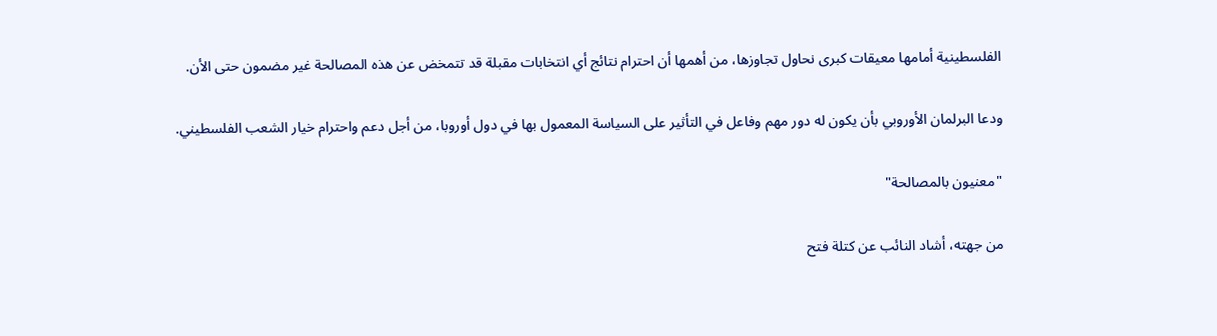الفلسطينية أمامها معيقات كبرى نحاول تجاوزها، من أهمها أن احترام نتائج أي انتخابات مقبلة قد تتمخض عن هذه المصالحة غير مضمون حتى الأن.

ودعا البرلمان الأوروبي بأن يكون له دور مهم وفاعل في التأثير على السياسة المعمول بها في دول أوروبا، من أجل دعم واحترام خيار الشعب الفلسطيني.

"معنيون بالمصالحة"

من جهته، أشاد النائب عن كتلة فتح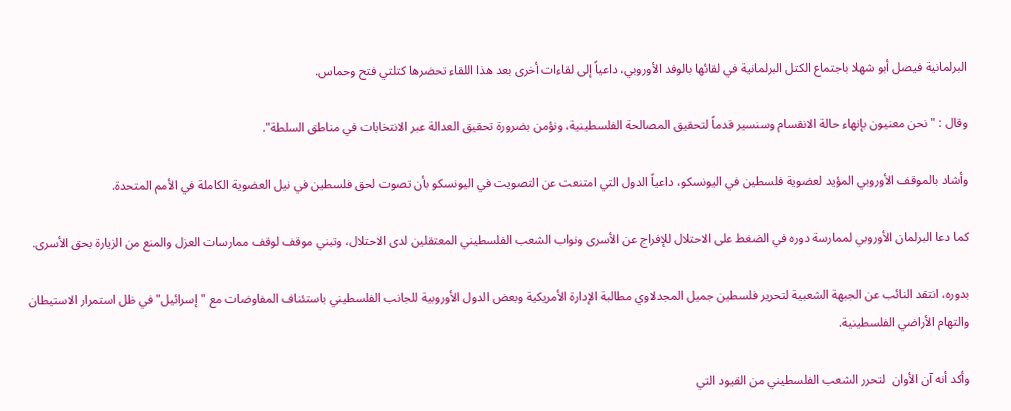البرلمانية فيصل أبو شهلا باجتماع الكتل البرلمانية في لقائها بالوفد الأوروبي، داعياً إلى لقاءات أخرى بعد هذا اللقاء تحضرها كتلتي فتح وحماس.

وقال : "نحن معنيون بإنهاء حالة الانقسام وسنسير قدماً لتحقيق المصالحة الفلسطينية، ونؤمن بضرورة تحقيق العدالة عبر الانتخابات في مناطق السلطة".

وأشاد بالموقف الأوروبي المؤيد لعضوية فلسطين في اليونسكو، داعياً الدول التي امتنعت عن التصويت في اليونسكو بأن تصوت لحق فلسطين في نيل العضوية الكاملة في الأمم المتحدة.

كما دعا البرلمان الأوروبي لممارسة دوره في الضغط على الاحتلال للإفراج عن الأسرى ونواب الشعب الفلسطيني المعتقلين لدى الاحتلال، وتبني موقف لوقف ممارسات العزل والمنع من الزيارة بحق الأسرى.

بدوره، انتقد النائب عن الجبهة الشعبية لتحرير فلسطين جميل المجدلاوي مطالبة الإدارة الأمريكية وبعض الدول الأوروبية للجانب الفلسطيني باستئناف المفاوضات مع "إسرائيل" في ظل استمرار الاستيطان والتهام الأراضي الفلسطينية.

وأكد أنه آن الأوان  لتحرر الشعب الفلسطيني من القيود التي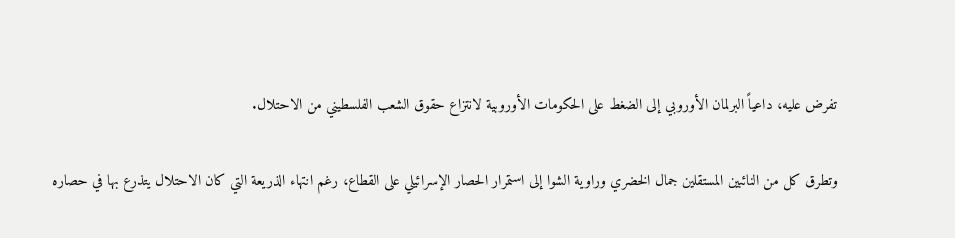تفرض عليه، داعياً البرلمان الأوروبي إلى الضغط على الحكومات الأوروبية لانتزاع حقوق الشعب الفلسطيني من الاحتلال.

وتطرق كل من النائبين المستقلين جمال الخضري وراوية الشوا إلى استمرار الحصار الإسرائيلي على القطاع، رغم انتهاء الذريعة التي كان الاحتلال يتذرع بها في حصاره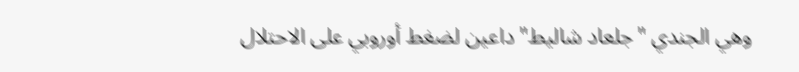وهي الجندي "جلعاد شاليط" داعين لضغط أوروبي على الاحتلال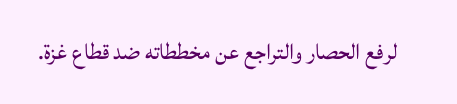لرفع الحصار والتراجع عن مخططاته ضد قطاع غزة.